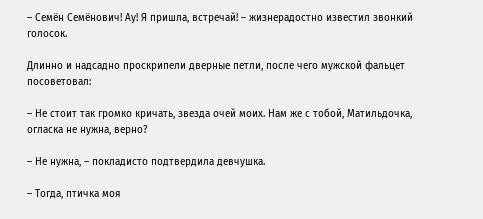– Семён Семёнович! Ау! Я пришла, встречай! – жизнерадостно известил звонкий голосок.

Длинно и надсадно проскрипели дверные петли, после чего мужской фальцет посоветовал:

– Не стоит так громко кричать, звезда очей моих. Нам же с тобой, Матильдочка, огласка не нужна, верно?

– Не нужна, – покладисто подтвердила девчушка.

– Тогда, птичка моя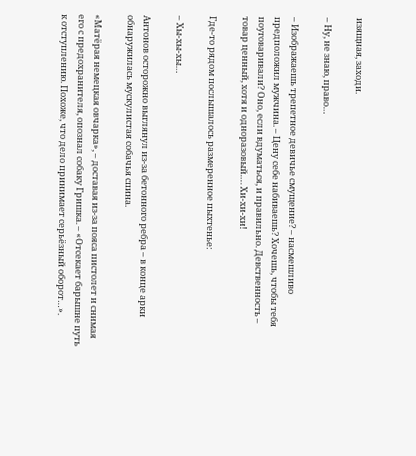изящная, заходи.

– Ну, не знаю, право…

– Изображаешь трепетное девичье смущение? – насмешливо предположил мужчина. – Цену себе набиваешь? Хочешь, чтобы тебя поуговаривали? Оно, если вдуматься, и правильно. Девственность – товар ценный, хотя и одноразовый…. Хи-хи-хи!

Где-то рядом послышалось размеренное пыхтенье:

– Хы-хы-хы…

Антонов осторожно выглянул из-за бетонного ребра – в конце арки обнаружилась мускулистая собачья спина.

«Матёрая немецкая овчарка», – доставая из-за пояса пистолет и снимая его с предохранителя, опознал собаку Гришка. – «Отсекает барышне путь к отступлению. Похоже, что дело принимает серьёзный оборот…».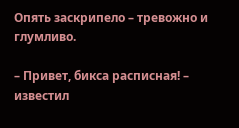Опять заскрипело – тревожно и глумливо.

– Привет, бикса расписная! – известил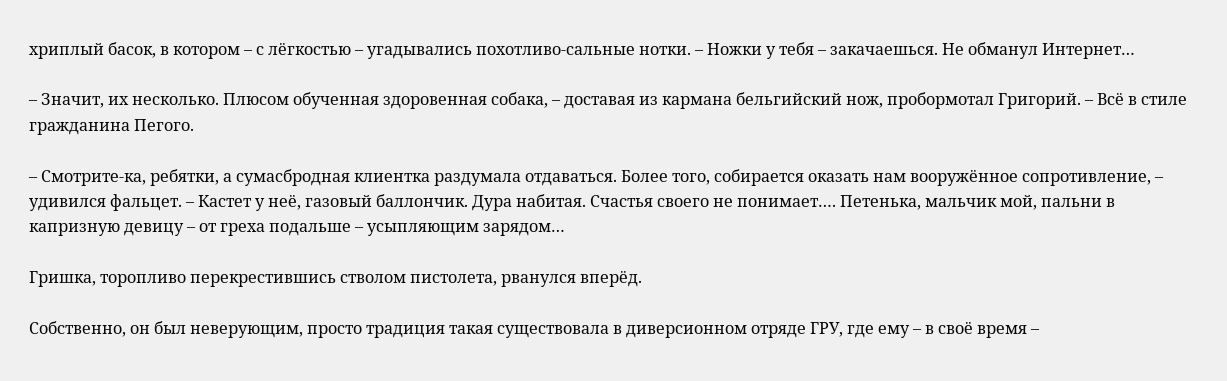хриплый басок, в котором – с лёгкостью – угадывались похотливо-сальные нотки. – Ножки у тебя – закачаешься. Не обманул Интернет…

– Значит, их несколько. Плюсом обученная здоровенная собака, – доставая из кармана бельгийский нож, пробормотал Григорий. – Всё в стиле гражданина Пегого.

– Смотрите-ка, ребятки, а сумасбродная клиентка раздумала отдаваться. Более того, собирается оказать нам вооружённое сопротивление, – удивился фальцет. – Кастет у неё, газовый баллончик. Дура набитая. Счастья своего не понимает…. Петенька, мальчик мой, пальни в капризную девицу – от греха подальше – усыпляющим зарядом…

Гришка, торопливо перекрестившись стволом пистолета, рванулся вперёд.

Собственно, он был неверующим, просто традиция такая существовала в диверсионном отряде ГРУ, где ему – в своё время –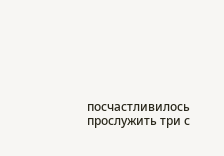посчастливилось прослужить три с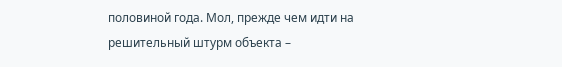половиной года. Мол, прежде чем идти на решительный штурм объекта –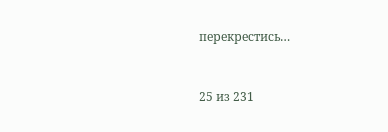перекрестись…



25 из 231